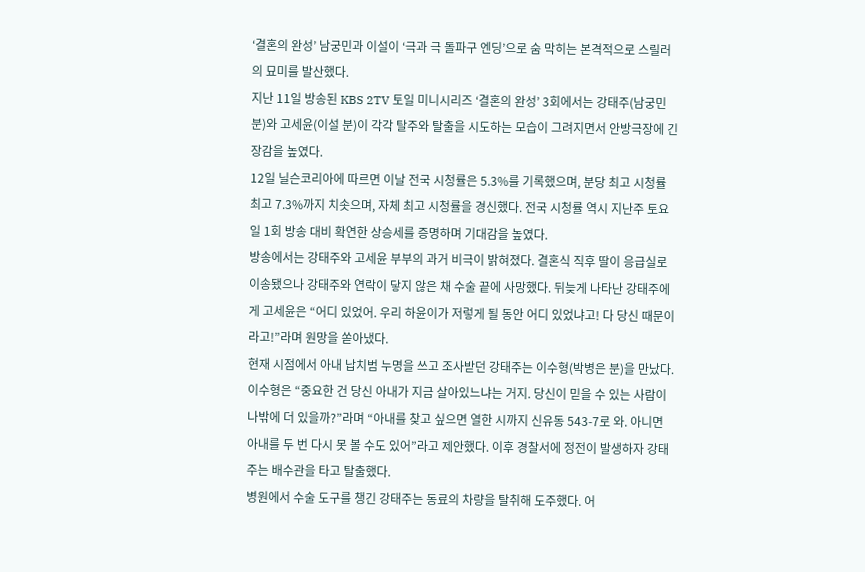‘결혼의 완성’ 남궁민과 이설이 ‘극과 극 돌파구 엔딩’으로 숨 막히는 본격적으로 스릴러의 묘미를 발산했다.
지난 11일 방송된 KBS 2TV 토일 미니시리즈 ‘결혼의 완성’ 3회에서는 강태주(남궁민 분)와 고세윤(이설 분)이 각각 탈주와 탈출을 시도하는 모습이 그려지면서 안방극장에 긴장감을 높였다.
12일 닐슨코리아에 따르면 이날 전국 시청률은 5.3%를 기록했으며, 분당 최고 시청률 최고 7.3%까지 치솟으며, 자체 최고 시청률을 경신했다. 전국 시청률 역시 지난주 토요일 1회 방송 대비 확연한 상승세를 증명하며 기대감을 높였다.
방송에서는 강태주와 고세윤 부부의 과거 비극이 밝혀졌다. 결혼식 직후 딸이 응급실로 이송됐으나 강태주와 연락이 닿지 않은 채 수술 끝에 사망했다. 뒤늦게 나타난 강태주에게 고세윤은 “어디 있었어. 우리 하윤이가 저렇게 될 동안 어디 있었냐고! 다 당신 때문이라고!”라며 원망을 쏟아냈다.
현재 시점에서 아내 납치범 누명을 쓰고 조사받던 강태주는 이수형(박병은 분)을 만났다. 이수형은 “중요한 건 당신 아내가 지금 살아있느냐는 거지. 당신이 믿을 수 있는 사람이 나밖에 더 있을까?”라며 “아내를 찾고 싶으면 열한 시까지 신유동 543-7로 와. 아니면 아내를 두 번 다시 못 볼 수도 있어”라고 제안했다. 이후 경찰서에 정전이 발생하자 강태주는 배수관을 타고 탈출했다.
병원에서 수술 도구를 챙긴 강태주는 동료의 차량을 탈취해 도주했다. 어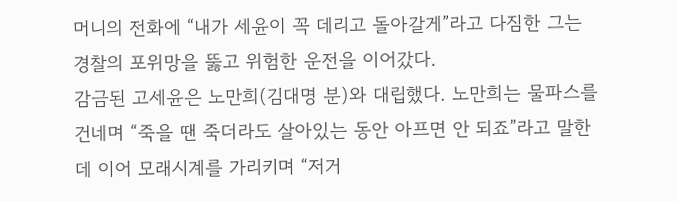머니의 전화에 “내가 세윤이 꼭 데리고 돌아갈게”라고 다짐한 그는 경찰의 포위망을 뚫고 위험한 운전을 이어갔다.
감금된 고세윤은 노만희(김대명 분)와 대립했다. 노만희는 물파스를 건네며 “죽을 땐 죽더라도 살아있는 동안 아프면 안 되죠”라고 말한 데 이어 모래시계를 가리키며 “저거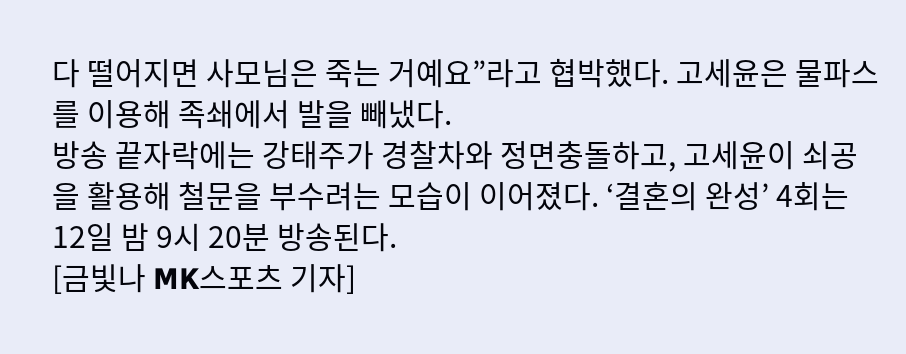다 떨어지면 사모님은 죽는 거예요”라고 협박했다. 고세윤은 물파스를 이용해 족쇄에서 발을 빼냈다.
방송 끝자락에는 강태주가 경찰차와 정면충돌하고, 고세윤이 쇠공을 활용해 철문을 부수려는 모습이 이어졌다. ‘결혼의 완성’ 4회는 12일 밤 9시 20분 방송된다.
[금빛나 MK스포츠 기자]